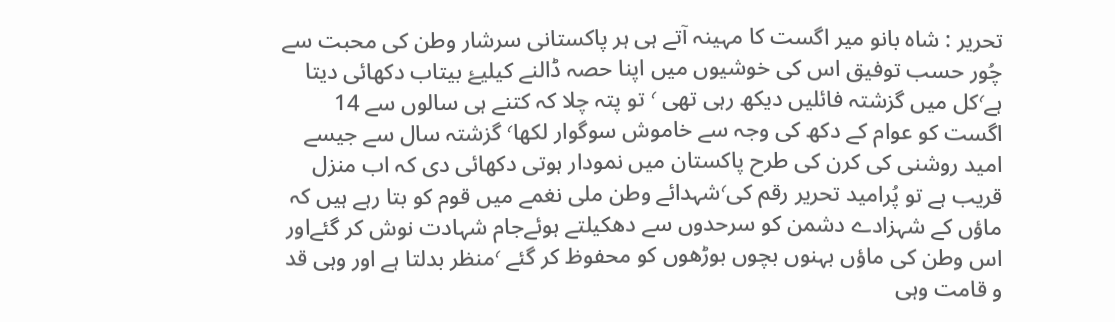تحریر : شاہ بانو میر اگست کا مہینہ آتے ہی ہر پاکستانی سرشار وطن کی محبت سے چُور حسب توفیق اس کی خوشیوں میں اپنا حصہ ڈالنے کیلیۓ بیتاب دکھائی دیتا ہے٬کل میں گزشتہ فائلیں دیکھ رہی تھی ٬ تو پتہ چلا کہ کتنے ہی سالوں سے 14 اگست کو عوام کے دکھ کی وجہ سے خاموش سوگوار لکھا٬ گزشتہ سال سے جیسے امید روشنی کی کرن کی طرح پاکستان میں نمودار ہوتی دکھائی دی کہ اب منزل قریب ہے تو پُرامید تحریر رقم کی٬شہدائے وطن ملی نغمے میں قوم کو بتا رہے ہیں کہ ماؤں کے شہزادے دشمن کو سرحدوں سے دھکیلتے ہوئےجام شہادت نوش کر گئےاور اس وطن کی ماؤں بہنوں بچوں بوڑھوں کو محفوظ کر گئے ٬منظر بدلتا ہے اور وہی قد و قامت وہی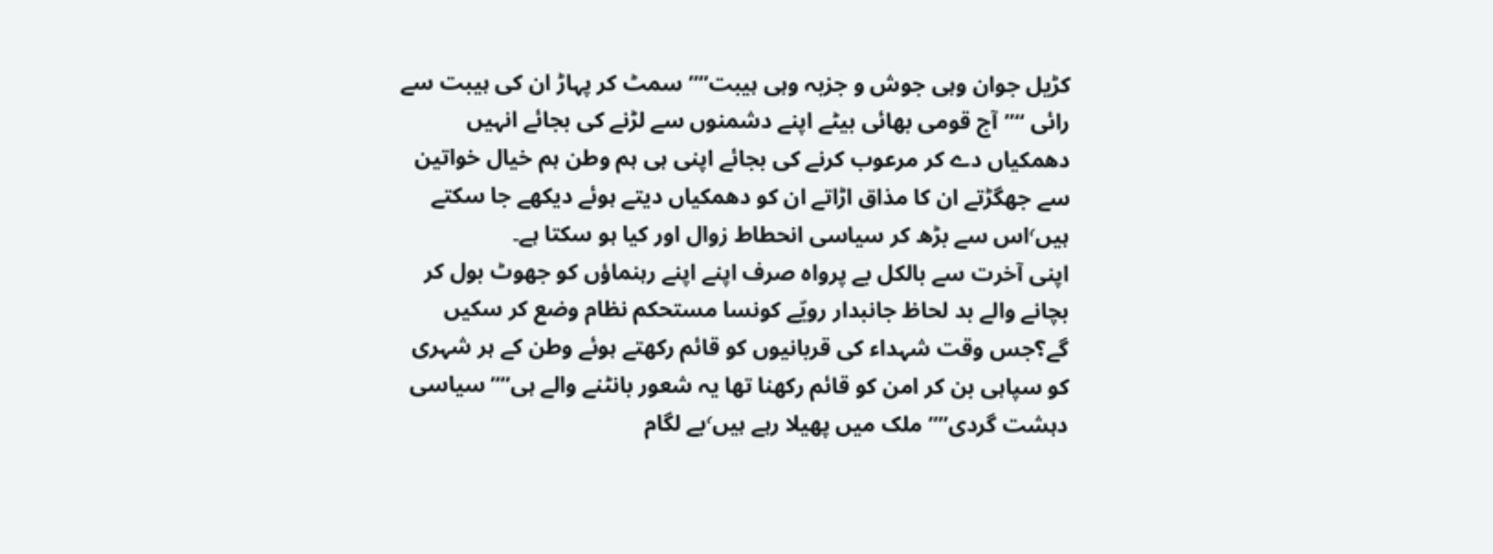کڑیل جوان وہی جوش و جزبہ وہی ہیبت”” سمٹ کر پہاڑ ان کی ہیبت سے رائی “”آج قومی بھائی بیٹے اپنے دشمنوں سے لڑنے کی بجائے انہیں دھمکیاں دے کر مرعوب کرنے کی بجائے اپنی ہی ہم وطن ہم خیال خواتین سے جھگڑتے ان کا مذاق اڑاتے ان کو دھمکیاں دیتے ہوئے دیکھے جا سکتے ہیں٬اس سے بڑھ کر سیاسی انحطاط زوال اور کیا ہو سکتا ہے۔
اپنی آخرت سے بالکل بے پرواہ صرف اپنے اپنے رہنماؤں کو جھوٹ بول کر بچانے والے بد لحاظ جانبدار رویّے کونسا مستحکم نظام وضع کر سکیں گے؟جس وقت شہداء کی قربانیوں کو قائم رکھتے ہوئے وطن کے ہر شہری کو سپاہی بن کر امن کو قائم رکھنا تھا یہ شعور بانٹنے والے ہی”” سیاسی دہشت گردی”” ملک میں پھیلا رہے ہیں٬بے لگام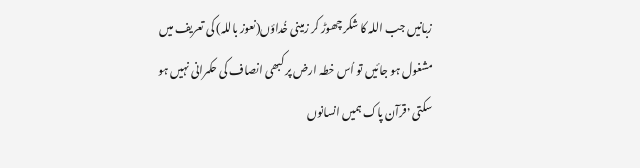زبانیں جب اللہ کا شکر چھوڑ کر زمینی خُداؤں(نعوز باللہ) کی تعریف میں مشغول ہو جائیں تو اُس خطہ ارض پر کبھی انصاف کی حکمرانی نہیں ہو سکتی ٬قرآن پاک ہمیں انسانوں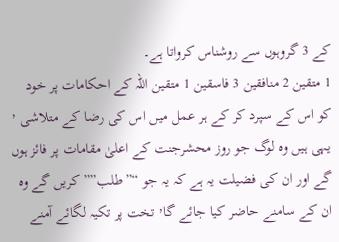کے 3 گروہوں سے روشناس کرواتا ہے۔
1 متقین 2 منافقین 3 فاسقین 1 متقین اللہ کے احکامات پر خود کو اس کے سپرد کر کے ہر عمل میں اس کی رضا کے متلاشی ٬ یہی ہیں وہ لوگ جو روز محشرجنت کے اعلیٰ مقامات پر فائز ہوں گے اور ان کی فضیلت یہ ہے کہ یہ جو “”طلب”” کریں گے وہ ان کے سامنے حاضر کیا جائے گا٬ تخت پر تکیہ لگائے آمنے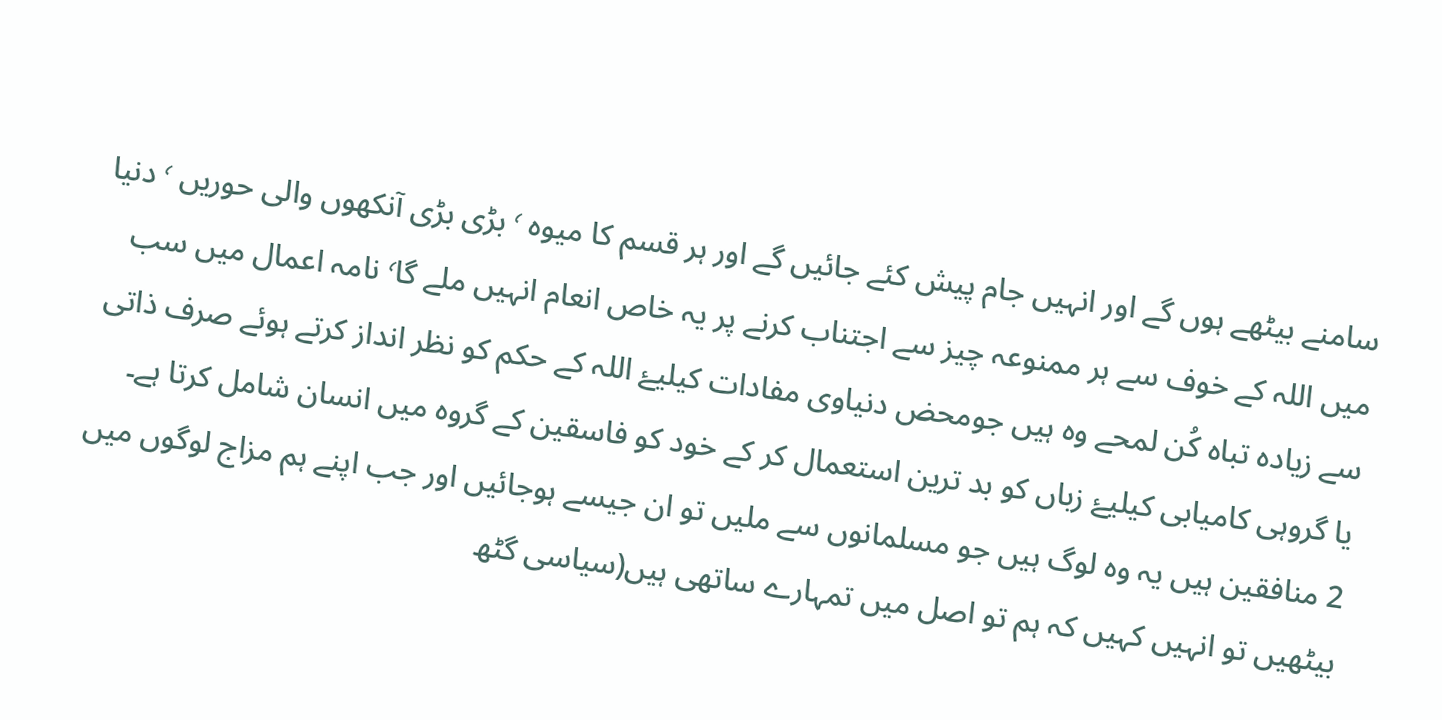سامنے بیٹھے ہوں گے اور انہیں جام پیش کئے جائیں گے اور ہر قسم کا میوہ ٬ بڑی بڑی آنکھوں والی حوریں ٬ دنیا میں اللہ کے خوف سے ہر ممنوعہ چیز سے اجتناب کرنے پر یہ خاص انعام انہیں ملے گا٬ نامہ اعمال میں سب سے زیادہ تباہ کُن لمحے وہ ہیں جومحض دنیاوی مفادات کیلیۓ اللہ کے حکم کو نظر انداز کرتے ہوئے صرف ذاتی یا گروہی کامیابی کیلیۓ زباں کو بد ترین استعمال کر کے خود کو فاسقین کے گروہ میں انسان شامل کرتا ہے۔
2 منافقین ہیں یہ وہ لوگ ہیں جو مسلمانوں سے ملیں تو ان جیسے ہوجائیں اور جب اپنے ہم مزاج لوگوں میں بیٹھیں تو انہیں کہیں کہ ہم تو اصل میں تمہارے ساتھی ہیں(سیاسی گٹھ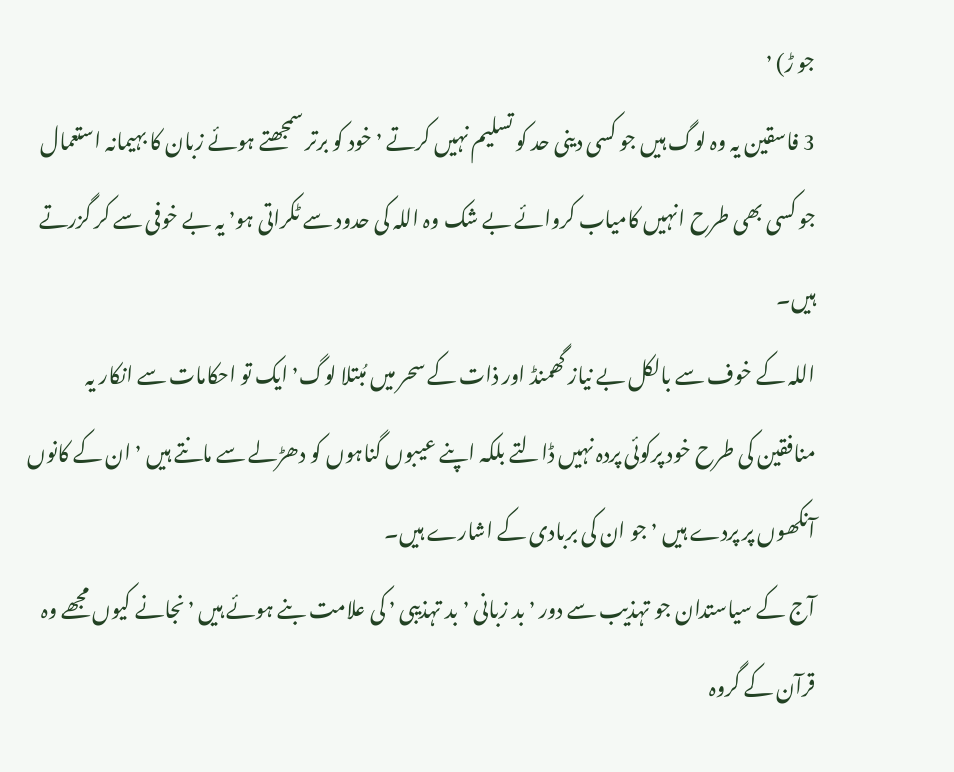جو ڑ) ٬
3 فاسقین یہ وہ لوگ ہیں جو کسی دینی حد کو تسلیم نہیں کرتے ٬ خود کو برتر سمجھتے ہوئے زبان کا بہیمانہ استعمال جو کسی بھی طرح انہیں کامیاب کروائے بے شک وہ اللہ کی حدود سے ٹکراتی ہو٬ یہ بے خوفی سے کر گزرتے ہیں۔
اللہ کے خوف سے بالکل بے نیاز گھمنڈ اور ذات کے سحر میں مُبتلا لوگ٬ ایک تو احکامات سے انکار یہ منافقین کی طرح خود پرکوئی پردہ نہیں ڈالتے بلکہ اپنے عیبوں گناہوں کو دھڑلے سے مانتے ہیں ٬ ان کے کانوں آنکھوں پر پردے ہیں ٬ جو ان کی بربادی کے اشارے ہیں۔
آج کے سیاستدان جو تہذیب سے دور ٬ بد زبانی ٬ بد تہذیبی ٬ کی علامت بنے ہوئے ہیں ٬ نجانے کیوں مجھے وہ قرآن کے گروہ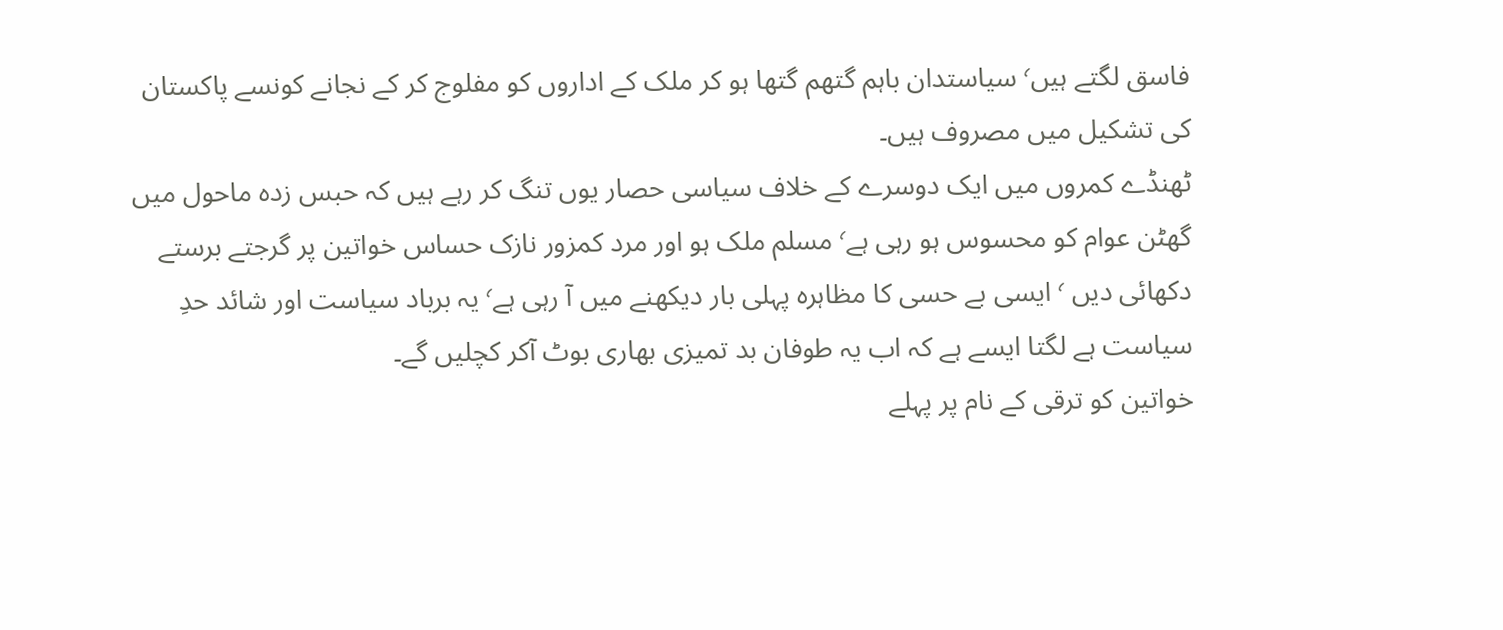فاسق لگتے ہیں٬ سیاستدان باہم گتھم گتھا ہو کر ملک کے اداروں کو مفلوج کر کے نجانے کونسے پاکستان کی تشکیل میں مصروف ہیں۔
ٹھنڈے کمروں میں ایک دوسرے کے خلاف سیاسی حصار یوں تنگ کر رہے ہیں کہ حبس زدہ ماحول میں گھٹن عوام کو محسوس ہو رہی ہے٬ مسلم ملک ہو اور مرد کمزور نازک حساس خواتین پر گرجتے برستے دکھائی دیں ٬ ایسی بے حسی کا مظاہرہ پہلی بار دیکھنے میں آ رہی ہے٬ یہ برباد سیاست اور شائد حدِ سیاست ہے لگتا ایسے ہے کہ اب یہ طوفان بد تمیزی بھاری بوٹ آکر کچلیں گے۔
خواتین کو ترقی کے نام پر پہلے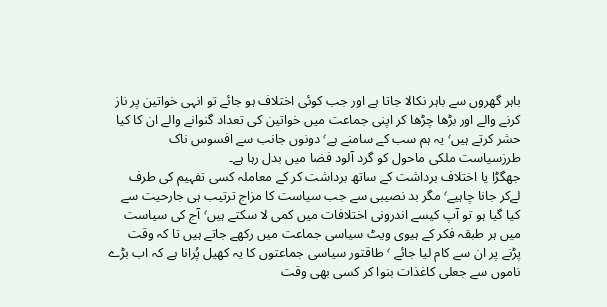باہر گھروں سے باہر نکالا جاتا ہے اور جب کوئی اختلاف ہو جائے تو انہی خواتین پر ناز کرنے والے اور بڑھا چڑھا کر اپنی جماعت میں خواتین کی تعداد گنوانے والے ان کا کیا حشر کرتے ہیں٬ یہ ہم سب کے سامنے ہے٬ دونوں جانب سے افسوس ناک طرزسیاست ملکی ماحول کو گرد آلود فضا میں بدل رہا ہے۔
جھگڑا یا اختلاف برداشت کے ساتھ برداشت کر کے معاملہ کسی تفہیم کی طرف لےکر جانا چاہیے٬ مگر بد نصیبی سے جب سیاست کا مزاج ترتیب ہی جارحیت سے کیا گیا ہو تو آپ کیسے اندرونی اختلافات میں کمی لا سکتے ہیں٬ آج کی سیاست میں ہر طبقہ فکر کے ہیوی ویٹ سیاسی جماعت میں رکھے جاتے ہیں تا کہ وقت پڑنے پر ان سے کام لیا جائے ٬ طاقتور سیاسی جماعتوں کا یہ کھیل پُرانا ہے کہ اب بڑے ناموں سے جعلی کاغذات بنوا کر کسی بھی وقت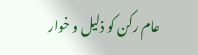عام رکن کو ذلیل و خوار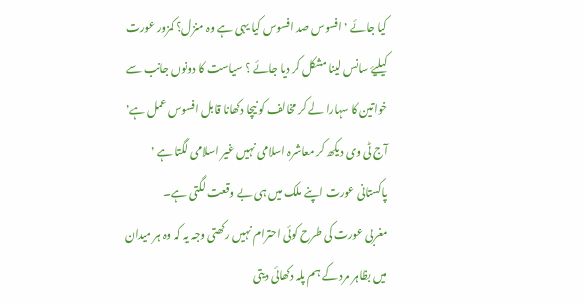کیا جائے ٬ افسوس صد افسوس کیا یہی ہے وہ منزل؟ کمزور عورت کیلیۓ سانس لینا مشکل کر دیا جائے ؟ سیاست کا دونوں جانب سے خواتین کا سہارا لے کر مخالف کو نیچا دکھانا قابل افسوس عمل ہے٬ آج ٹی وی دیکھ کر معاشرہ اسلامی نہیں غیر اسلامی لگتا ہے ٬ پاکستانی عورت اپنے ملک میں ہی بے وقعت لگتی ہے۔
مغربی عورت کی طرح کوئی احترام نہیں رکھتی وجہ یہ کہ وہ ہر میدان میں بظاہر مرد کے ہم پلہ دکھائی دیتی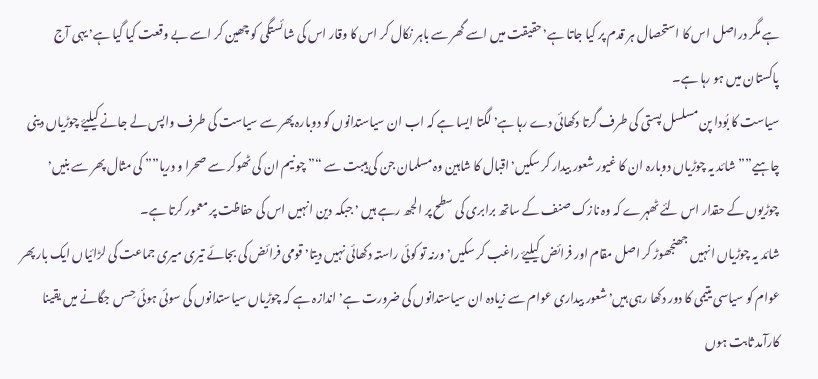ہے مگر دراصل اس کا استحصال ہر قدم پر کیا جاتا ہے٬ حقیقت میں اسے گھر سے باہر نکال کر اس کا وقار اس کی شائستگی کو چھین کر اسے بے وقعت کیا گیا ہے٬ یہی آج پاکستان میں ہو رہا ہے۔
سیاست کا بُودا پن مسلسل پستی کی طرف گرتا دکھائی دے رہا ہے٬ لگتا ایسا ہے کہ اب ان سیاستدانوں کو دوبارہ پھر سے سیاست کی طرف واپس لے جانے کیلیۓ چوڑیاں دینی چاہیے”” شائد یہ چوڑیاں دوبارہ ان کا غیور شعور بیدار کر سکیں٬ اقبال کا شاہین وہ مسلمان جن کی ہیبت سے “” چو نیم ان کی ٹھوکر سے صحرا و دریا”” کی مثال پھر سے بنیں٬ چوڑیوں کے حقدار اس لئے ٹھہرے کہ وہ نازک صنف کے ساتھ برابری کی سطح پر الجھ رہے ہیں ٬ جبکہ دین انہیں اس کی حفاظت پر معمور کرتا ہے۔
شائد یہ چوڑیاں انہیں جھنجھوڑ کر اصل مقام اور فرائض کیلیۓ راغب کر سکیں٬ ورنہ تو کوئی راستہ دکھائی نہیں دیتا٬ قومی فرائض کی بجائے تیری میری جماعت کی لڑائیاں ایک بار پھر عوام کو سیاسی یتیمی کا دور دکھا رہی ہیں٬ شعور بیداری عوام سے زیادہ ان سیاستدانوں کی ضرورت ہے٬ اندازہ ہے کہ چوڑیاں سیاستدانوں کی سوئی ہوئی حِسں جگانے میں یقینا کارآمد ثابت ہوں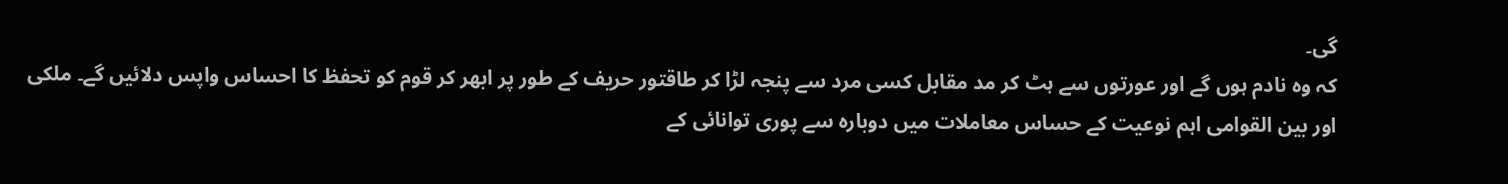گی۔
کہ وہ نادم ہوں گے اور عورتوں سے ہٹ کر مد مقابل کسی مرد سے پنجہ لڑا کر طاقتور حریف کے طور پر ابھر کر قوم کو تحفظ کا احساس واپس دلائیں گے۔ ملکی اور بین القوامی اہم نوعیت کے حساس معاملات میں دوبارہ سے پوری توانائی کے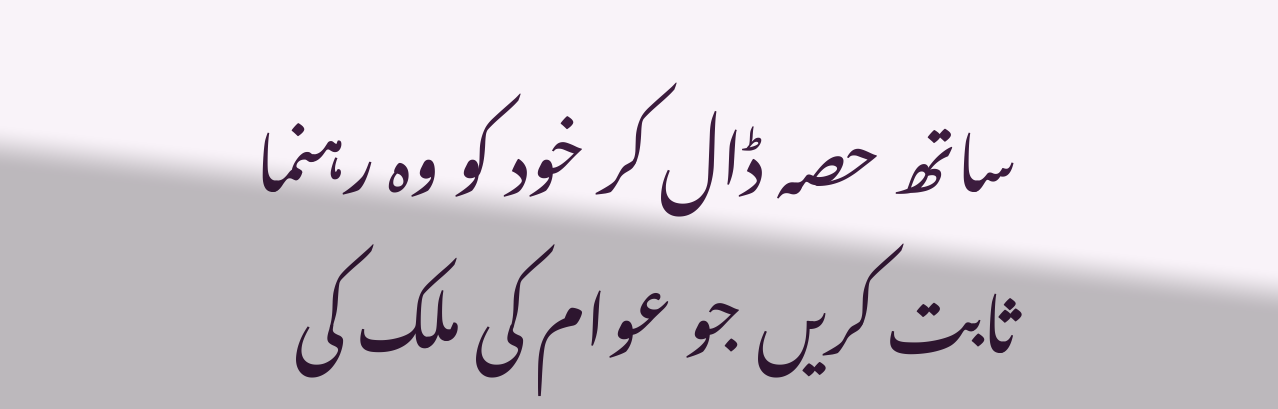ساتھ حصہ ڈال کر خود کو وہ رہنما ثابت کریں جو عوام کی ملک کی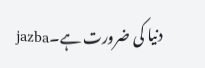دنیا کی ضرورت ہے۔jazba